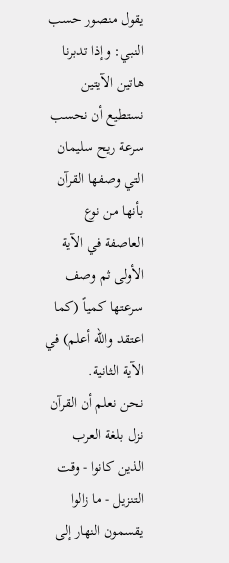يقول منصور حسب النبي: وإذا تدبرنا هاتين الآيتين نستطيع أن نحسب سرعة ريح سليمان التي وصفها القرآن بأنها من نوع العاصفة في الآية الأولى ثم وصف سرعتها كمياً (كما اعتقد والله أعلم) في الآية الثانية.
نحن نعلم أن القرآن نزل بلغة العرب الذين كانوا - وقت التنزيل - ما زالوا يقسمون النهار إلى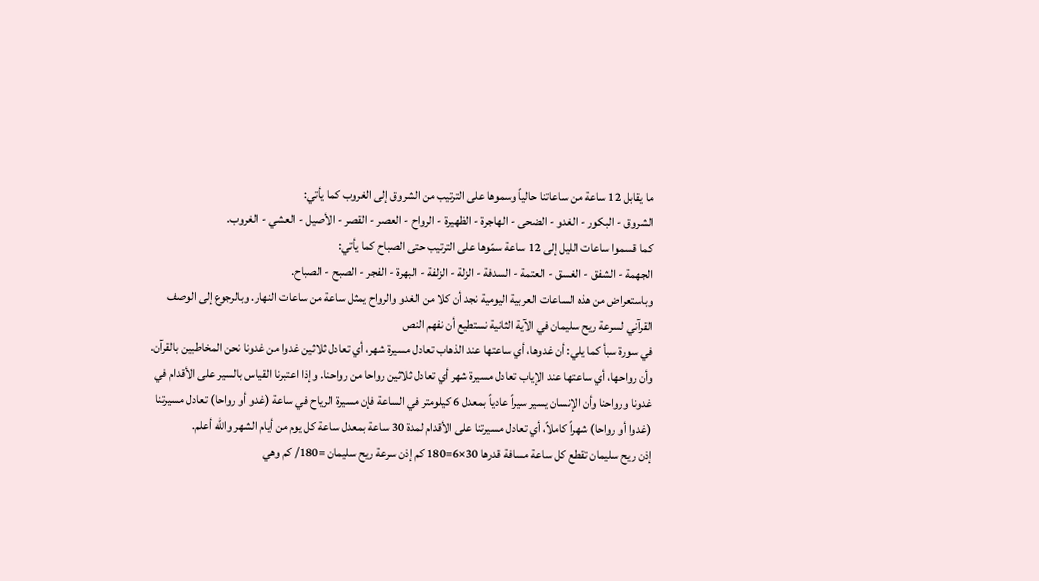ما يقابل 12 ساعة من ساعاتنا حالياً وسموها على الترتيب من الشروق إلى الغروب كما يأتي:
الشروق - البكور - الغدو - الضحى - الهاجرة - الظهيرة - الرواح - العصر - القصر - الأصيل - العشي - الغروب.
كما قسموا ساعات الليل إلى 12 ساعة سمّوها على الترتيب حتى الصباح كما يأتي:
الجهمة - الشفق - الغسق - العتمة - السدفة - الزلة - الزلفة - البهرة - الفجر - الصبح - الصباح.
وباستعراض من هذه الساعات العربية اليومية نجد أن كلا من الغدو والرواح يمثل ساعة من ساعات النهار. وبالرجوع إلى الوصف القرآني لسرعة ريح سليمان في الآية الثانية نستطيع أن نفهم النص
في سورة سبأ كما يلي: أن غدوها، أي ساعتها عند الذهاب تعادل مسيرة شهر، أي تعادل ثلاثين غدوا من غدونا نحن المخاطبين بالقرآن. وأن رواحها، أي ساعتها عند الإياب تعادل مسيرة شهر أي تعادل ثلاثين رواحا من رواحنا. وإذا اعتبرنا القياس بالسير على الأقدام في غدونا ورواحنا وأن الإنسان يسير سيراً عادياً بمعدل 6 كيلومتر في الساعة فإن مسيرة الرياح في ساعة (غدو أو رواحا) تعادل مسيرتنا (غدوا أو رواحا) شهراً كاملاً، أي تعادل مسيرتنا على الأقدام لمدة 30 ساعة بمعدل ساعة كل يوم من أيام الشهر والله أعلم.
إذن ريح سليمان تقطع كل ساعة مسافة قدرها 30×6=180 كم إذن سرعة ريح سليمان =180/ كم وهي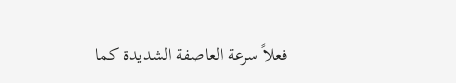فعلاً سرعة العاصفة الشديدة كما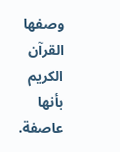وصفها القرآن الكريم بأنها عاصفة.